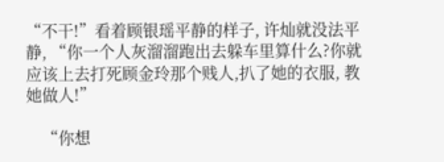“不干!”看着顾银瑶平静的样子, 许灿就没法平静, “你一个人灰溜溜跑出去躲车里算什么?你就应该上去打死顾金玲那个贱人,扒了她的衣服, 教她做人!”

    “你想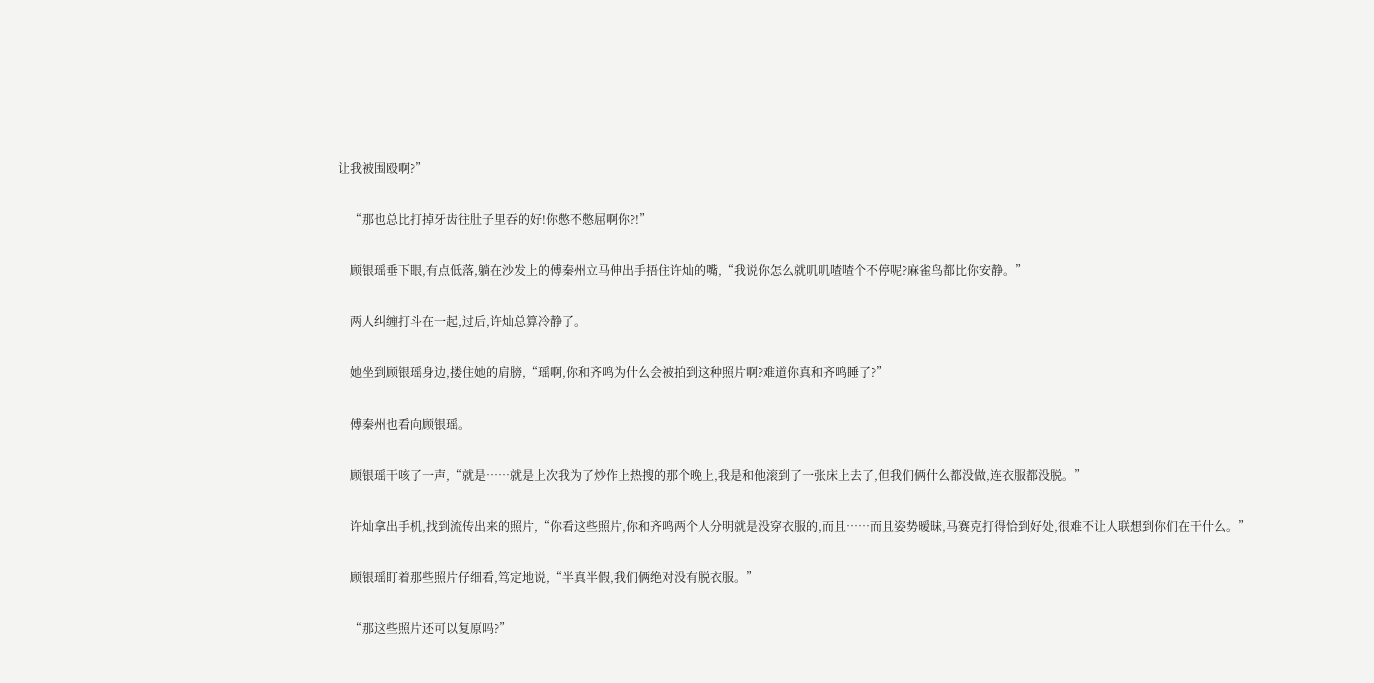让我被围殴啊?”

    “那也总比打掉牙齿往肚子里吞的好!你憋不憋屈啊你?!”

    顾银瑶垂下眼,有点低落,躺在沙发上的傅秦州立马伸出手捂住许灿的嘴,“我说你怎么就叽叽喳喳个不停呢?麻雀鸟都比你安静。”

    两人纠缠打斗在一起,过后,许灿总算冷静了。

    她坐到顾银瑶身边,搂住她的肩膀,“瑶啊,你和齐鸣为什么会被拍到这种照片啊?难道你真和齐鸣睡了?”

    傅秦州也看向顾银瑶。

    顾银瑶干咳了一声,“就是……就是上次我为了炒作上热搜的那个晚上,我是和他滚到了一张床上去了,但我们俩什么都没做,连衣服都没脱。”

    许灿拿出手机,找到流传出来的照片,“你看这些照片,你和齐鸣两个人分明就是没穿衣服的,而且……而且姿势暧昧,马赛克打得恰到好处,很难不让人联想到你们在干什么。”

    顾银瑶盯着那些照片仔细看,笃定地说,“半真半假,我们俩绝对没有脱衣服。”

    “那这些照片还可以复原吗?”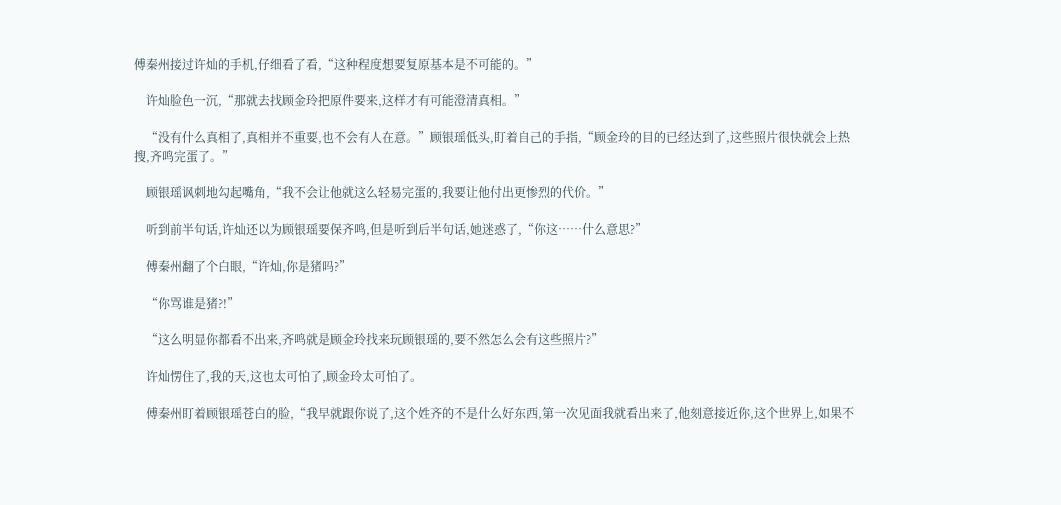傅秦州接过许灿的手机,仔细看了看,“这种程度想要复原基本是不可能的。”

    许灿脸色一沉,“那就去找顾金玲把原件要来,这样才有可能澄清真相。”

    “没有什么真相了,真相并不重要,也不会有人在意。”顾银瑶低头,盯着自己的手指,“顾金玲的目的已经达到了,这些照片很快就会上热搜,齐鸣完蛋了。”

    顾银瑶讽刺地勾起嘴角,“我不会让他就这么轻易完蛋的,我要让他付出更惨烈的代价。”

    听到前半句话,许灿还以为顾银瑶要保齐鸣,但是听到后半句话,她迷惑了,“你这……什么意思?”

    傅秦州翻了个白眼,“许灿,你是猪吗?”

    “你骂谁是猪?!”

    “这么明显你都看不出来,齐鸣就是顾金玲找来玩顾银瑶的,要不然怎么会有这些照片?”

    许灿愣住了,我的天,这也太可怕了,顾金玲太可怕了。

    傅秦州盯着顾银瑶苍白的脸,“我早就跟你说了,这个姓齐的不是什么好东西,第一次见面我就看出来了,他刻意接近你,这个世界上,如果不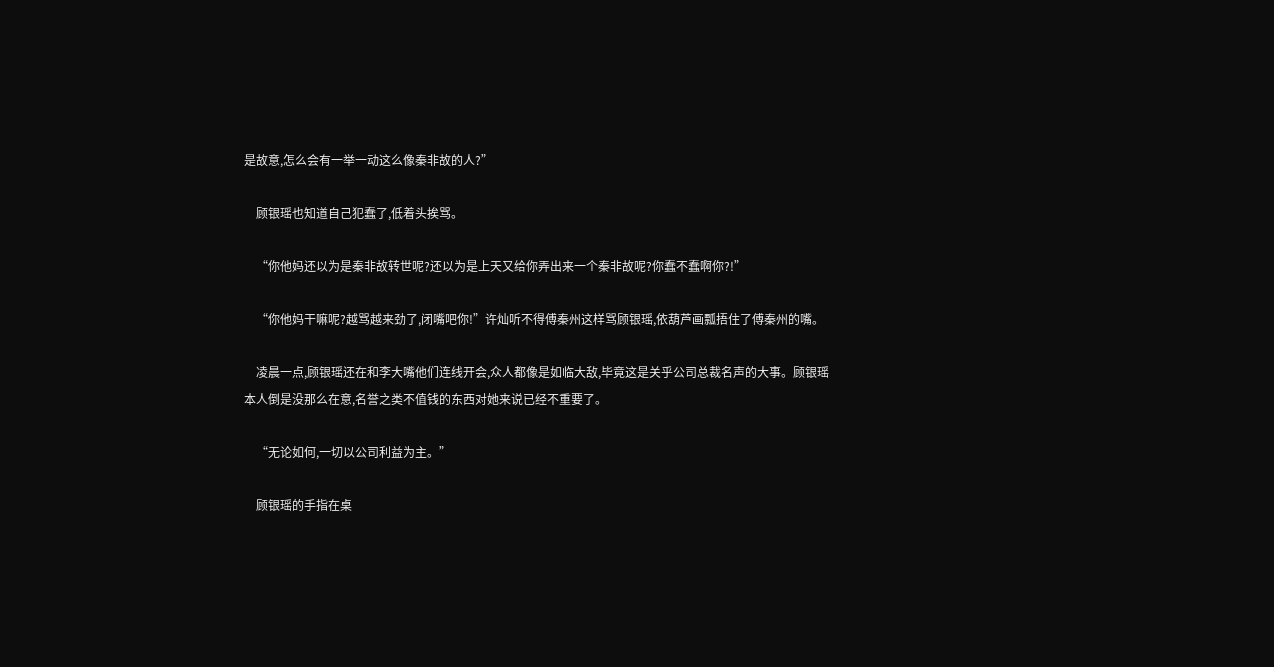是故意,怎么会有一举一动这么像秦非故的人?”

    顾银瑶也知道自己犯蠢了,低着头挨骂。

    “你他妈还以为是秦非故转世呢?还以为是上天又给你弄出来一个秦非故呢?你蠢不蠢啊你?!”

    “你他妈干嘛呢?越骂越来劲了,闭嘴吧你!”许灿听不得傅秦州这样骂顾银瑶,依葫芦画瓢捂住了傅秦州的嘴。

    凌晨一点,顾银瑶还在和李大嘴他们连线开会,众人都像是如临大敌,毕竟这是关乎公司总裁名声的大事。顾银瑶本人倒是没那么在意,名誉之类不值钱的东西对她来说已经不重要了。

    “无论如何,一切以公司利益为主。”

    顾银瑶的手指在桌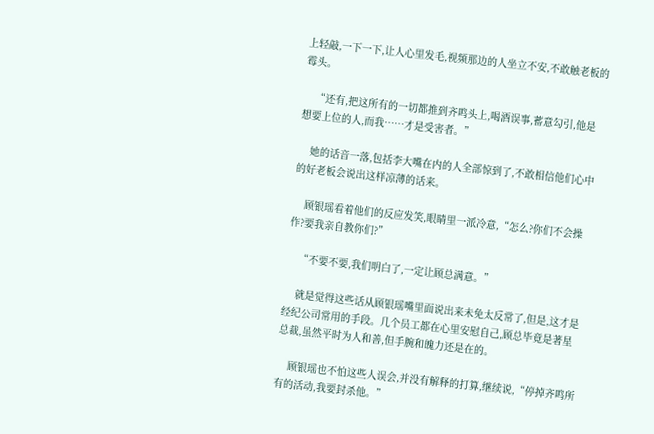上轻敲,一下一下,让人心里发毛,视频那边的人坐立不安,不敢触老板的霉头。

    “还有,把这所有的一切都推到齐鸣头上,喝酒误事,蓄意勾引,他是想要上位的人,而我……才是受害者。”

    她的话音一落,包括李大嘴在内的人全部惊到了,不敢相信他们心中的好老板会说出这样凉薄的话来。

    顾银瑶看着他们的反应发笑,眼睛里一派冷意,“怎么?你们不会操作?要我亲自教你们?”

    “不要不要,我们明白了,一定让顾总满意。”

    就是觉得这些话从顾银瑶嘴里面说出来未免太反常了,但是,这才是经纪公司常用的手段。几个员工都在心里安慰自己,顾总毕竟是著星总裁,虽然平时为人和善,但手腕和魄力还是在的。

    顾银瑶也不怕这些人误会,并没有解释的打算,继续说,“停掉齐鸣所有的活动,我要封杀他。”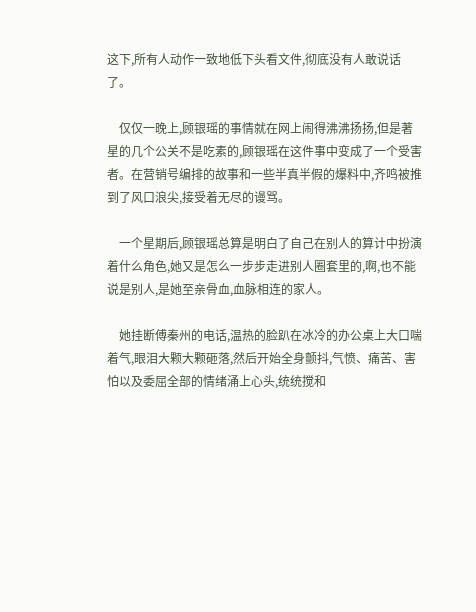这下,所有人动作一致地低下头看文件,彻底没有人敢说话了。

    仅仅一晚上,顾银瑶的事情就在网上闹得沸沸扬扬,但是著星的几个公关不是吃素的,顾银瑶在这件事中变成了一个受害者。在营销号编排的故事和一些半真半假的爆料中,齐鸣被推到了风口浪尖,接受着无尽的谩骂。

    一个星期后,顾银瑶总算是明白了自己在别人的算计中扮演着什么角色,她又是怎么一步步走进别人圈套里的,啊,也不能说是别人,是她至亲骨血,血脉相连的家人。

    她挂断傅秦州的电话,温热的脸趴在冰冷的办公桌上大口喘着气,眼泪大颗大颗砸落,然后开始全身颤抖,气愤、痛苦、害怕以及委屈全部的情绪涌上心头,统统搅和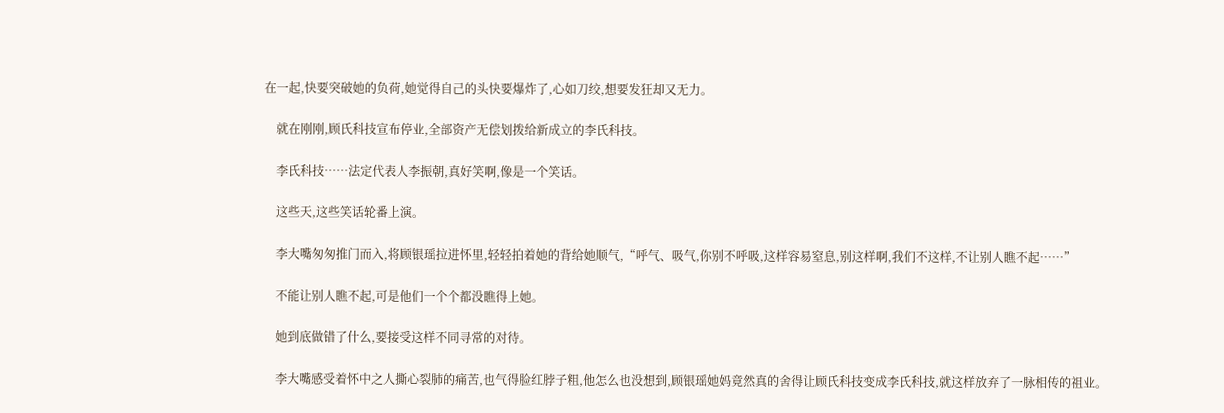在一起,快要突破她的负荷,她觉得自己的头快要爆炸了,心如刀绞,想要发狂却又无力。

    就在刚刚,顾氏科技宣布停业,全部资产无偿划拨给新成立的李氏科技。

    李氏科技……法定代表人李振朝,真好笑啊,像是一个笑话。

    这些天,这些笑话轮番上演。

    李大嘴匆匆推门而入,将顾银瑶拉进怀里,轻轻拍着她的背给她顺气,“呼气、吸气,你别不呼吸,这样容易窒息,别这样啊,我们不这样,不让别人瞧不起……”

    不能让别人瞧不起,可是他们一个个都没瞧得上她。

    她到底做错了什么,要接受这样不同寻常的对待。

    李大嘴感受着怀中之人撕心裂肺的痛苦,也气得脸红脖子粗,他怎么也没想到,顾银瑶她妈竟然真的舍得让顾氏科技变成李氏科技,就这样放弃了一脉相传的祖业。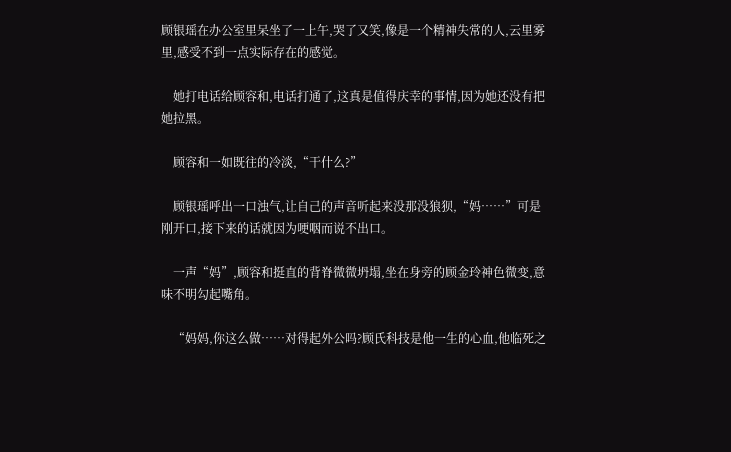顾银瑶在办公室里呆坐了一上午,哭了又笑,像是一个精神失常的人,云里雾里,感受不到一点实际存在的感觉。

    她打电话给顾容和,电话打通了,这真是值得庆幸的事情,因为她还没有把她拉黑。

    顾容和一如既往的冷淡,“干什么?”

    顾银瑶呼出一口浊气,让自己的声音听起来没那没狼狈,“妈……”可是刚开口,接下来的话就因为哽咽而说不出口。

    一声“妈”,顾容和挺直的背脊微微坍塌,坐在身旁的顾金玲神色微变,意味不明勾起嘴角。

    “妈妈,你这么做……对得起外公吗?顾氏科技是他一生的心血,他临死之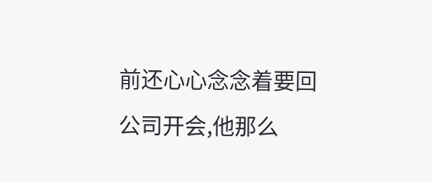前还心心念念着要回公司开会,他那么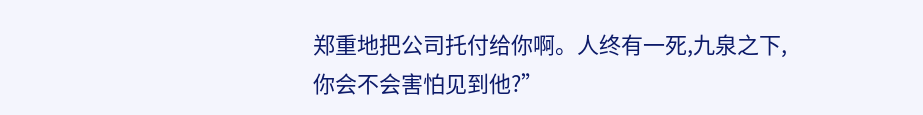郑重地把公司托付给你啊。人终有一死,九泉之下,你会不会害怕见到他?”